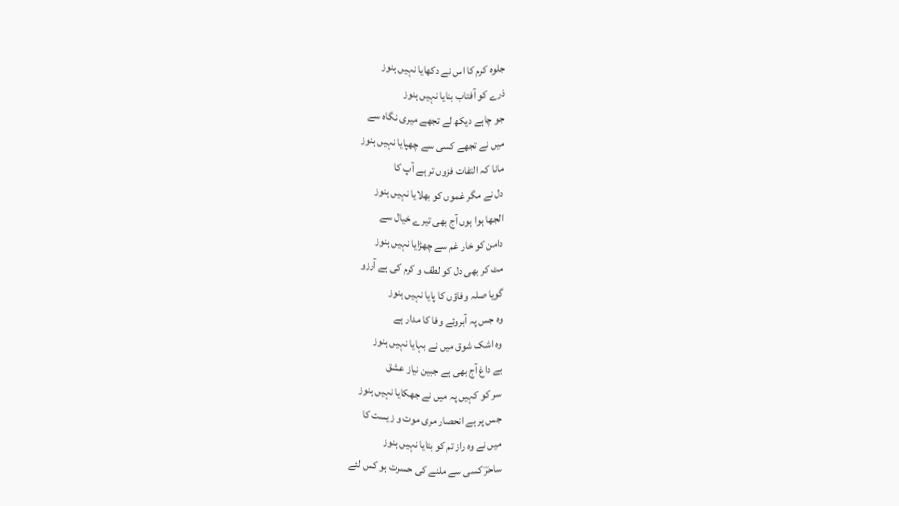جلوہ کرم کا اس نے دکھایا نہیں ہنوز
ذرے کو آفتاب بنایا نہیں ہنوز
جو چاہے دیکھ لے تجھے میری نگاہ سے
میں نے تجھے کسی سے چھپایا نہیں ہنوز
مانا کہ التفات فزوں تر ہے آپ کا
دل نے مگر غموں کو بھلایا نہیں ہنوز
الجھا ہوا ہوں آج بھی تیرے خیال سے
دامن کو خار غم سے چھڑایا نہیں ہنوز
مٹ کر بھی دل کو لطف و کرم کی ہے آرزو
گویا صلہ وفاؤں کا پایا نہیں ہنوز
وہ جس پہ آبروئے وفا کا مدار ہے
وہ اشک شوق میں نے بہایا نہیں ہنوز
بے داغ آج بھی ہے جبین نیاز عشق
سر کو کہیں پہ میں نے جھکایا نہیں ہنوز
جس پر ہے انحصار مری موت و زیست کا
میں نے وہ راز تم کو بتایا نہیں ہنوز
ساحرؔ کسی سے ملنے کی حسرت ہو کس لئے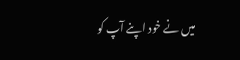میں نے خود اپنے آپ کو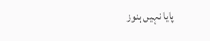پایا نہیں ہنوز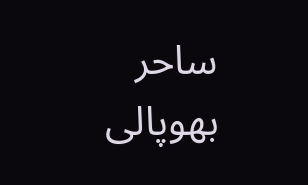ساحر بھوپالی